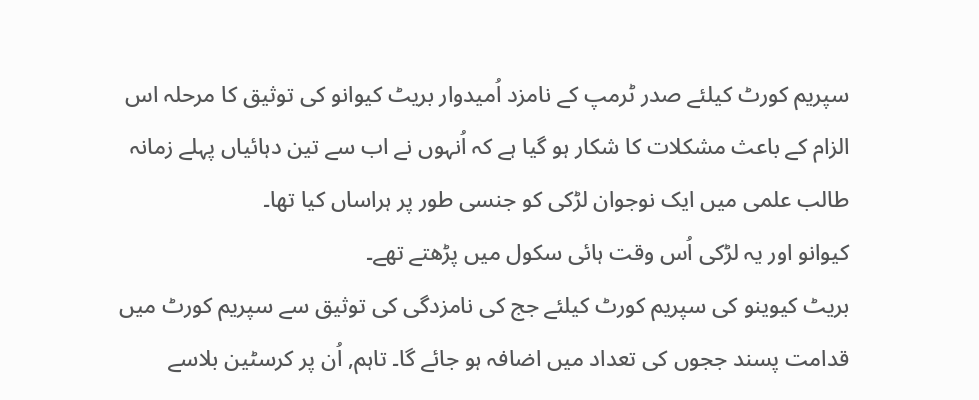سپریم کورٹ کیلئے صدر ٹرمپ کے نامزد اُمیدوار بریٹ کیوانو کی توثیق کا مرحلہ اس الزام کے باعث مشکلات کا شکار ہو گیا ہے کہ اُنہوں نے اب سے تین دہائیاں پہلے زمانہ طالب علمی میں ایک نوجوان لڑکی کو جنسی طور پر ہراساں کیا تھا۔
کیوانو اور یہ لڑکی اُس وقت ہائی سکول میں پڑھتے تھے۔
بریٹ کیوینو کی سپریم کورٹ کیلئے جج کی نامزدگی کی توثیق سے سپریم کورٹ میں قدامت پسند ججوں کی تعداد میں اضافہ ہو جائے گا۔ تاہم, اُن پر کرسٹین بلاسے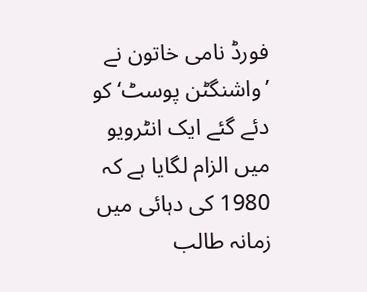فورڈ نامی خاتون نے ’واشنگٹن پوسٹ‘ کو دئے گئے ایک انٹرویو میں الزام لگایا ہے کہ 1980 کی دہائی میں زمانہ طالب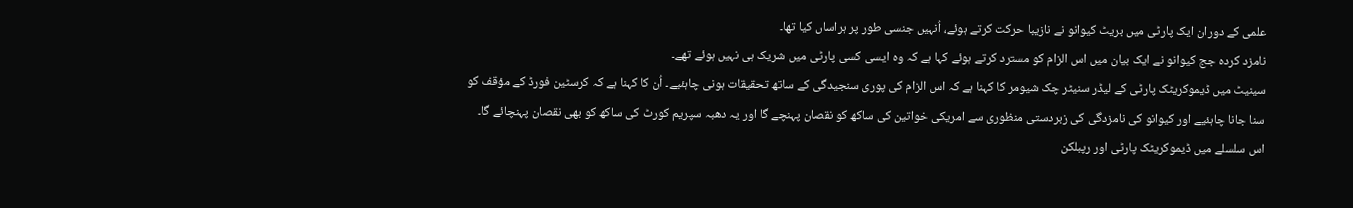علمی کے دوران ایک پارٹی میں بریٹ کیوانو نے نازیبا حرکت کرتے ہوئے، اُنہیں جنسی طور پر ہراساں کیا تھا۔
نامزد کردہ جج کیوانو نے ایک بیان میں اس الزام کو مسترد کرتے ہوئے کہا ہے کہ وہ ایسی کسی پارٹی میں شریک ہی نہیں ہوئے تھے۔
سینیٹ میں ڈیموکریٹک پارٹی کے لیڈر سنیٹر چک شیومر کا کہنا ہے کہ اس الزام کی پوری سنجیدگی کے ساتھ تحقیقات ہونی چاہئیے۔ اُن کا کہنا ہے کہ کرسٹین فورڈ کے مؤقف کو سنا جانا چاہئیے اور کیوانو کی نامزدگی کی زبردستی منظوری سے امریکی خواتین کی ساکھ کو نقصان پہنچے گا اور یہ دھبہ سپریم کورٹ کی ساکھ کو بھی نقصان پہنچائے گا۔
اس سلسلے میں ڈیموکریٹک پارٹی اور رپبلکن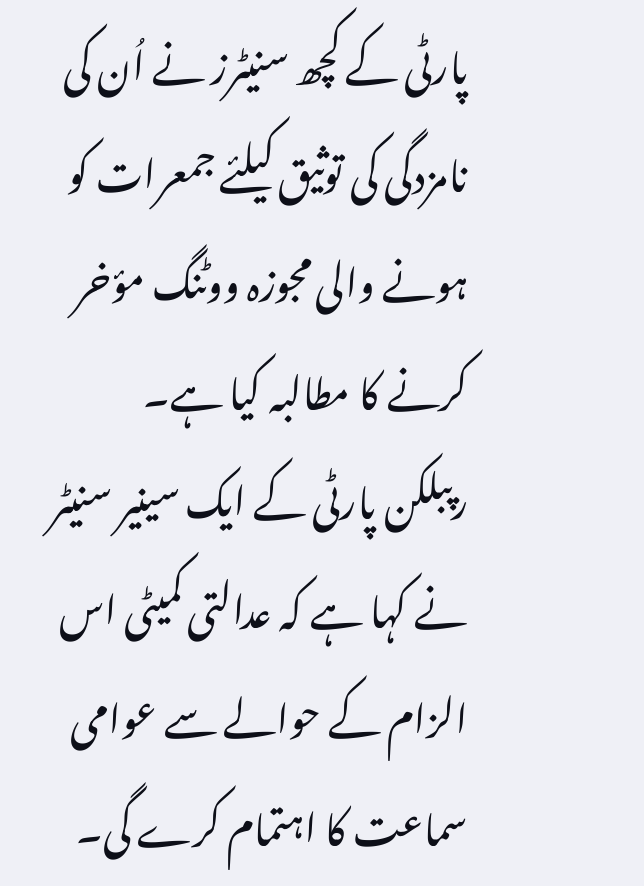پارٹی کے کچھ سنیٹرز نے اُن کی نامزدگی کی توثیق کیلئے جمعرات کو ہونے والی مجوزہ ووٹنگ مؤخر کرنے کا مطالبہ کیا ہے۔
رپبلکن پارٹی کے ایک سینیر سنیٹر نے کہا ہے کہ عدالتی کمیٹی اس الزام کے حوالے سے عوامی سماعت کا اہتمام کرے گی۔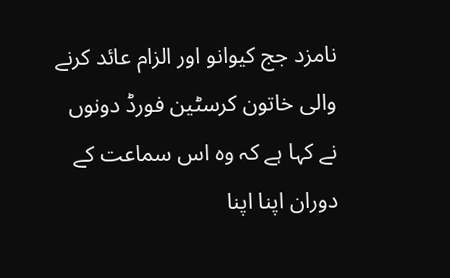نامزد جج کیوانو اور الزام عائد کرنے والی خاتون کرسٹین فورڈ دونوں نے کہا ہے کہ وہ اس سماعت کے دوران اپنا اپنا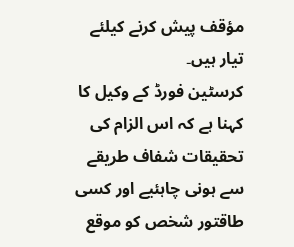مؤقف پیش کرنے کیلئے تیار ہیں۔
کرسٹین فورڈ کے وکیل کا کہنا ہے کہ اس الزام کی تحقیقات شفاف طریقے سے ہونی چاہئیے اور کسی طاقتور شخص کو موقع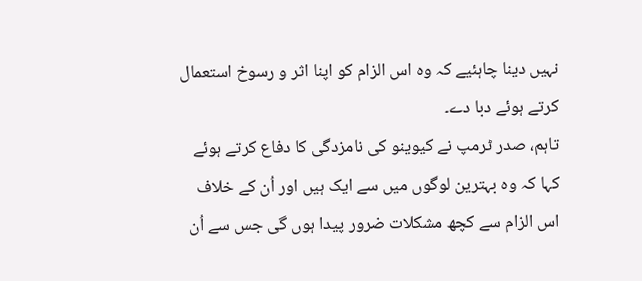نہیں دینا چاہئیے کہ وہ اس الزام کو اپنا اثر و رسوخ استعمال کرتے ہوئے دبا دے۔
تاہم، صدر ٹرمپ نے کیوینو کی نامزدگی کا دفاع کرتے ہوئے کہا کہ وہ بہترین لوگوں میں سے ایک ہیں اور اُن کے خلاف اس الزام سے کچھ مشکلات ضرور پیدا ہوں گی جس سے اُن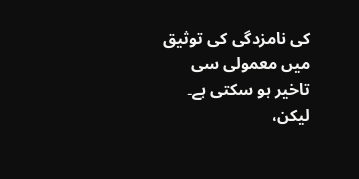کی نامزدگی کی توثیق میں معمولی سی تاخیر ہو سکتی ہے۔ لیکن،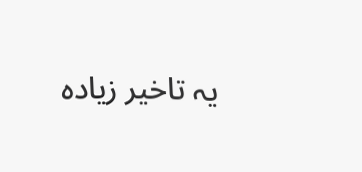یہ تاخیر زیادہ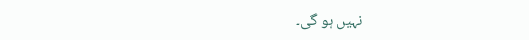نہیں ہو گی۔